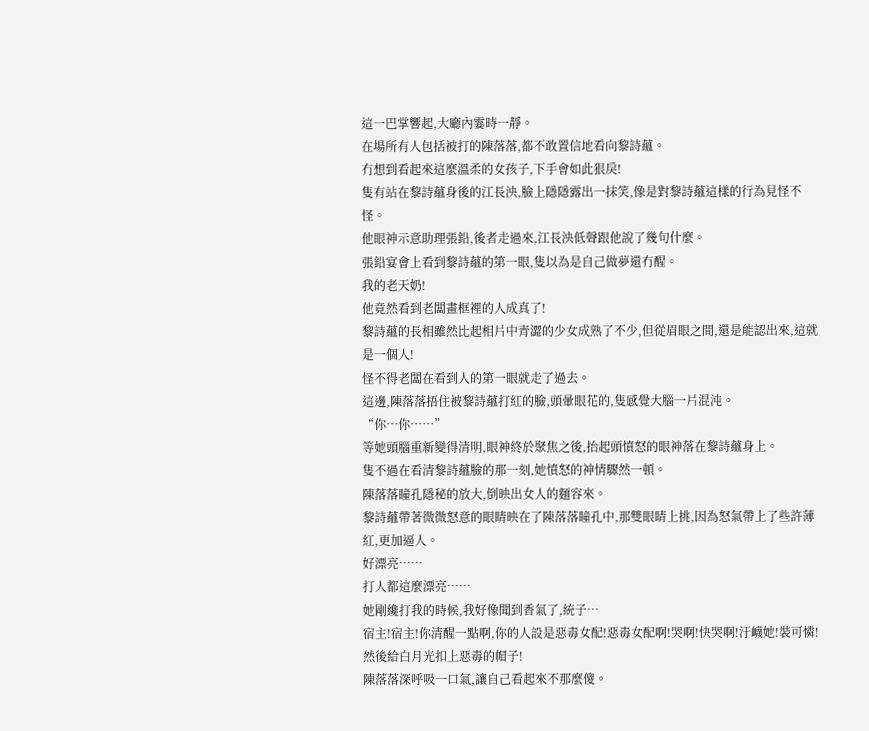這一巴掌響起,大廳內霎時一靜。
在場所有人包括被打的陳落落,都不敢置信地看向黎詩蘊。
冇想到看起來這麼溫柔的女孩子,下手會如此狠戾!
隻有站在黎詩蘊身後的江長泱,臉上隱隱露出一抹笑,像是對黎詩蘊這樣的行為見怪不怪。
他眼神示意助理張鉛,後者走過來,江長泱低聲跟他說了幾句什麼。
張鉛宴會上看到黎詩蘊的第一眼,隻以為是自己做夢還冇醒。
我的老天奶!
他竟然看到老闆畫框裡的人成真了!
黎詩蘊的長相雖然比起相片中青澀的少女成熟了不少,但從眉眼之間,還是能認出來,這就是一個人!
怪不得老闆在看到人的第一眼就走了過去。
這邊,陳落落捂住被黎詩蘊打紅的臉,頭暈眼花的,隻感覺大腦一片混沌。
“你…你……”
等她頭腦重新變得清明,眼神終於聚焦之後,抬起頭憤怒的眼神落在黎詩蘊身上。
隻不過在看清黎詩蘊臉的那一刻,她憤怒的神情驟然一頓。
陳落落瞳孔隱秘的放大,倒映出女人的麵容來。
黎詩蘊帶著微微怒意的眼睛映在了陳落落瞳孔中,那雙眼睛上挑,因為怒氣帶上了些許薄紅,更加逼人。
好漂亮……
打人都這麼漂亮……
她剛纔打我的時候,我好像聞到香氣了,統子…
宿主!宿主!你清醒一點啊,你的人設是惡毒女配!惡毒女配啊!哭啊!快哭啊!汙衊她!裝可憐!然後給白月光扣上惡毒的帽子!
陳落落深呼吸一口氣,讓自己看起來不那麼傻。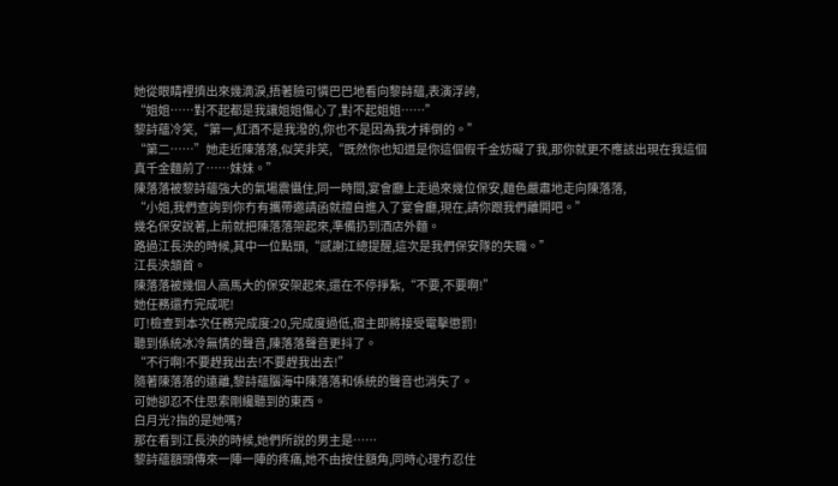她從眼睛裡擠出來幾滴淚,捂著臉可憐巴巴地看向黎詩蘊,表演浮誇,
“姐姐……對不起都是我讓姐姐傷心了,對不起姐姐……”
黎詩蘊冷笑,“第一,紅酒不是我潑的,你也不是因為我才摔倒的。”
“第二……”她走近陳落落,似笑非笑,“既然你也知道是你這個假千金妨礙了我,那你就更不應該出現在我這個真千金麵前了……妹妹。”
陳落落被黎詩蘊強大的氣場震懾住,同一時間,宴會廳上走過來幾位保安,麵色嚴肅地走向陳落落,
“小姐,我們查詢到你冇有攜帶邀請函就擅自進入了宴會廳,現在,請你跟我們離開吧。”
幾名保安說著,上前就把陳落落架起來,準備扔到酒店外麵。
路過江長泱的時候,其中一位點頭,“感謝江總提醒,這次是我們保安隊的失職。”
江長泱頷首。
陳落落被幾個人高馬大的保安架起來,還在不停掙紮,“不要,不要啊!”
她任務還冇完成呢!
叮!檢查到本次任務完成度:20,完成度過低,宿主即將接受電擊懲罰!
聽到係統冰冷無情的聲音,陳落落聲音更抖了。
“不行啊!不要趕我出去!不要趕我出去!”
隨著陳落落的遠離,黎詩蘊腦海中陳落落和係統的聲音也消失了。
可她卻忍不住思索剛纔聽到的東西。
白月光?指的是她嗎?
那在看到江長泱的時候,她們所說的男主是……
黎詩蘊額頭傳來一陣一陣的疼痛,她不由按住額角,同時心理冇忍住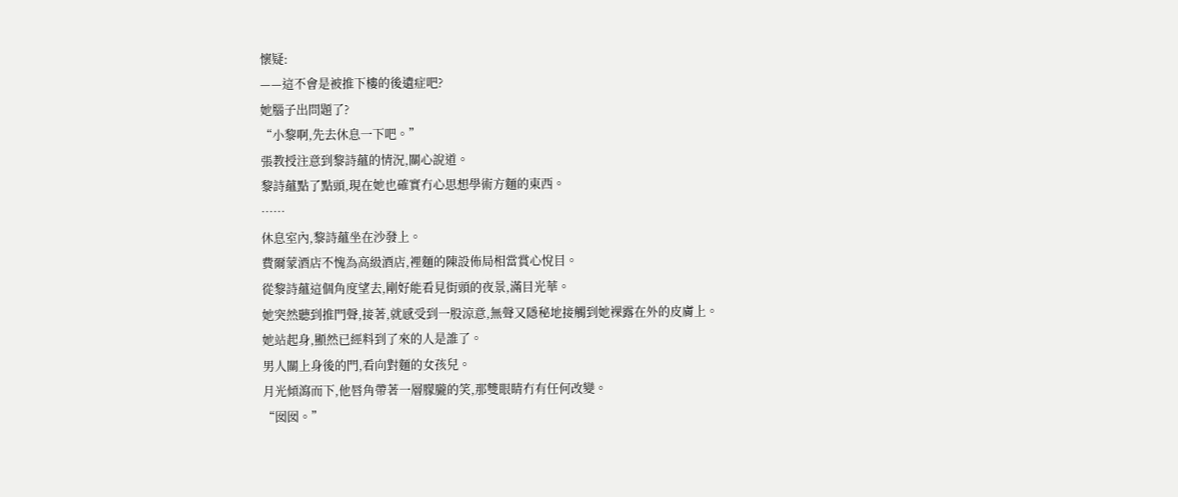懷疑:
——這不會是被推下樓的後遺症吧?
她腦子出問題了?
“小黎啊,先去休息一下吧。”
張教授注意到黎詩蘊的情況,關心說道。
黎詩蘊點了點頭,現在她也確實冇心思想學術方麵的東西。
……
休息室內,黎詩蘊坐在沙發上。
費爾蒙酒店不愧為高級酒店,裡麵的陳設佈局相當賞心悅目。
從黎詩蘊這個角度望去,剛好能看見街頭的夜景,滿目光華。
她突然聽到推門聲,接著,就感受到一股涼意,無聲又隱秘地接觸到她裸露在外的皮膚上。
她站起身,顯然已經料到了來的人是誰了。
男人關上身後的門,看向對麵的女孩兒。
月光傾瀉而下,他唇角帶著一層朦朧的笑,那雙眼睛冇有任何改變。
“囡囡。”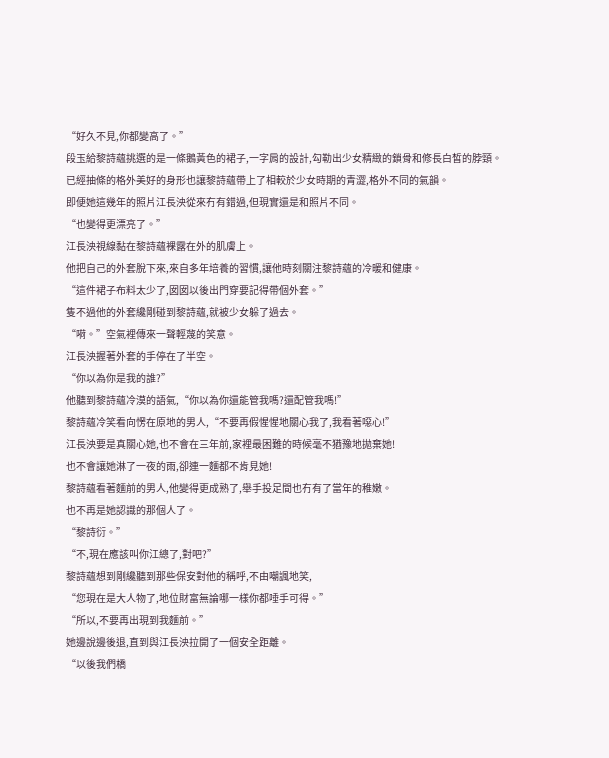“好久不見,你都變高了。”
段玉給黎詩蘊挑選的是一條鵝黃色的裙子,一字肩的設計,勾勒出少女精緻的鎖骨和修長白皙的脖頸。
已經抽條的格外美好的身形也讓黎詩蘊帶上了相較於少女時期的青澀,格外不同的氣韻。
即便她這幾年的照片江長泱從來冇有錯過,但現實還是和照片不同。
“也變得更漂亮了。”
江長泱視線黏在黎詩蘊裸露在外的肌膚上。
他把自己的外套脫下來,來自多年培養的習慣,讓他時刻關注黎詩蘊的冷暖和健康。
“這件裙子布料太少了,囡囡以後出門穿要記得帶個外套。”
隻不過他的外套纔剛碰到黎詩蘊,就被少女躲了過去。
“嗬。”空氣裡傳來一聲輕蔑的笑意。
江長泱握著外套的手停在了半空。
“你以為你是我的誰?”
他聽到黎詩蘊冷漠的語氣,“你以為你還能管我嗎?還配管我嗎!”
黎詩蘊冷笑看向愣在原地的男人,“不要再假惺惺地關心我了,我看著噁心!”
江長泱要是真關心她,也不會在三年前,家裡最困難的時候毫不猶豫地拋棄她!
也不會讓她淋了一夜的雨,卻連一麵都不肯見她!
黎詩蘊看著麵前的男人,他變得更成熟了,舉手投足間也冇有了當年的稚嫩。
也不再是她認識的那個人了。
“黎詩衍。”
“不,現在應該叫你江總了,對吧?”
黎詩蘊想到剛纔聽到那些保安對他的稱呼,不由嘲諷地笑,
“您現在是大人物了,地位財富無論哪一樣你都唾手可得。”
“所以,不要再出現到我麵前。”
她邊說邊後退,直到與江長泱拉開了一個安全距離。
“以後我們橋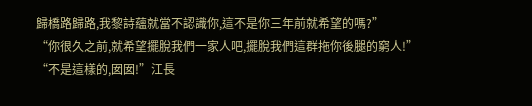歸橋路歸路,我黎詩蘊就當不認識你,這不是你三年前就希望的嗎?”
“你很久之前,就希望擺脫我們一家人吧,擺脫我們這群拖你後腿的窮人!”
“不是這樣的,囡囡!”江長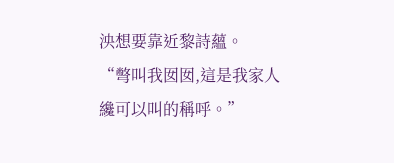泱想要靠近黎詩蘊。
“彆叫我囡囡,這是我家人纔可以叫的稱呼。”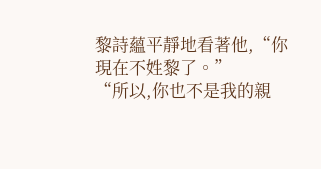黎詩蘊平靜地看著他,“你現在不姓黎了。”
“所以,你也不是我的親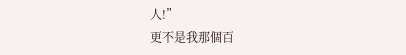人!”
更不是我那個百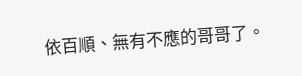依百順、無有不應的哥哥了。